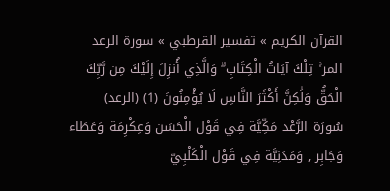القرآن الكريم » تفسير القرطبي » سورة الرعد
المر ۚ تِلْكَ آيَاتُ الْكِتَابِ ۗ وَالَّذِي أُنزِلَ إِلَيْكَ مِن رَّبِّكَ الْحَقُّ وَلَٰكِنَّ أَكْثَرَ النَّاسِ لَا يُؤْمِنُونَ (1) (الرعد)
سُورَة الرَّعْد مَكِّيَّة فِي قَوْل الْحَسَن وَعِكْرِمَة وَعَطَاء وَجَابِر , وَمَدَنِيَّة فِي قَوْل الْكَلْبِيّ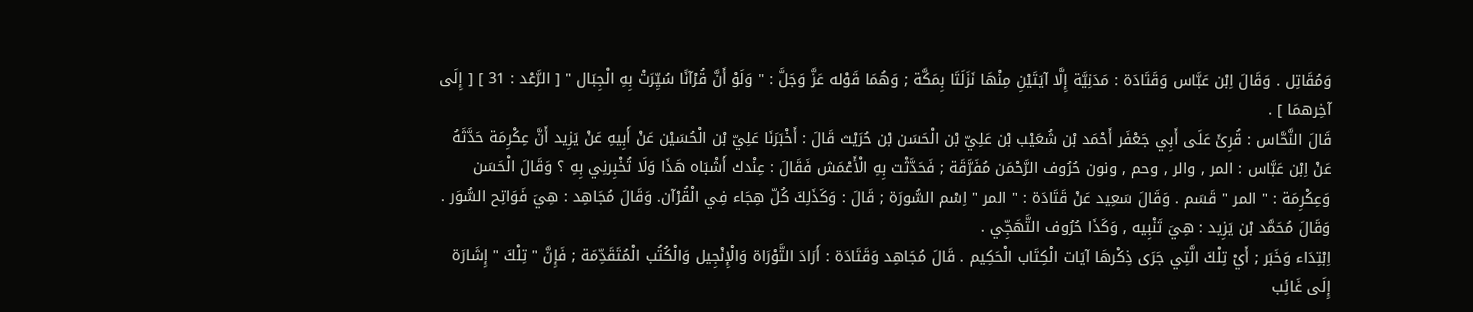وَمُقَاتِل . وَقَالَ اِبْن عَبَّاس وَقَتَادَة : مَدَنِيَّة إِلَّا آيَتَيْنِ مِنْهَا نَزَلَتَا بِمَكَّة ; وَهُمَا قَوْله عَزَّ وَجَلَّ : " وَلَوْ أَنَّ قُرْآنًا سُيِّرَتْ بِهِ الْجِبَال " [ الرَّعْد : 31 ] [ إِلَى آخِرهمَا ] .
قَالَ النَّحَّاس : قُرِئَ عَلَى أَبِي جَعْفَر أَحْمَد بْن شُعَيْب بْن عَلِيّ بْن الْحَسَن بْن حُرَيْث قَالَ : أَخْبَرَنَا عَلِيّ بْن الْحُسَيْن عَنْ أَبِيهِ عَنْ يَزِيد أَنَّ عِكْرِمَة حَدَّثَهُ عَنْ اِبْن عَبَّاس : المر , والر , وحم , ونون حُرُوف الرَّحْمَن مُفَرَّقَة ; فَحَدَّثْت بِهِ الْأَعْمَش فَقَالَ : عِنْدك أَشْبَاه هَذَا وَلَا تُخْبِرنِي بِهِ ؟ وَقَالَ الْحَسَن وَعِكْرِمَة : " المر " قَسَم . وَقَالَ سَعِيد عَنْ قَتَادَة : " المر " اِسْم السُّورَة ; قَالَ : وَكَذَلِكَ كُلّ هِجَاء فِي الْقُرْآن. وَقَالَ مُجَاهِد : هِيَ فَوَاتِح السُّوَر . وَقَالَ مُحَمَّد بْن يَزِيد : هِيَ تَنْبِيه , وَكَذَا حُرُوف التَّهَجِّي .
اِبْتِدَاء وَخَبَر ; أَيْ تِلْكَ الَّتِي جَرَى ذِكْرهَا آيَات الْكِتَاب الْحَكِيم . قَالَ مُجَاهِد وَقَتَادَة : أَرَادَ التَّوْرَاة وَالْإِنْجِيل وَالْكُتُب الْمُتَقَدِّمَة ; فَإِنَّ " تِلْكَ " إِشَارَة إِلَى غَائِب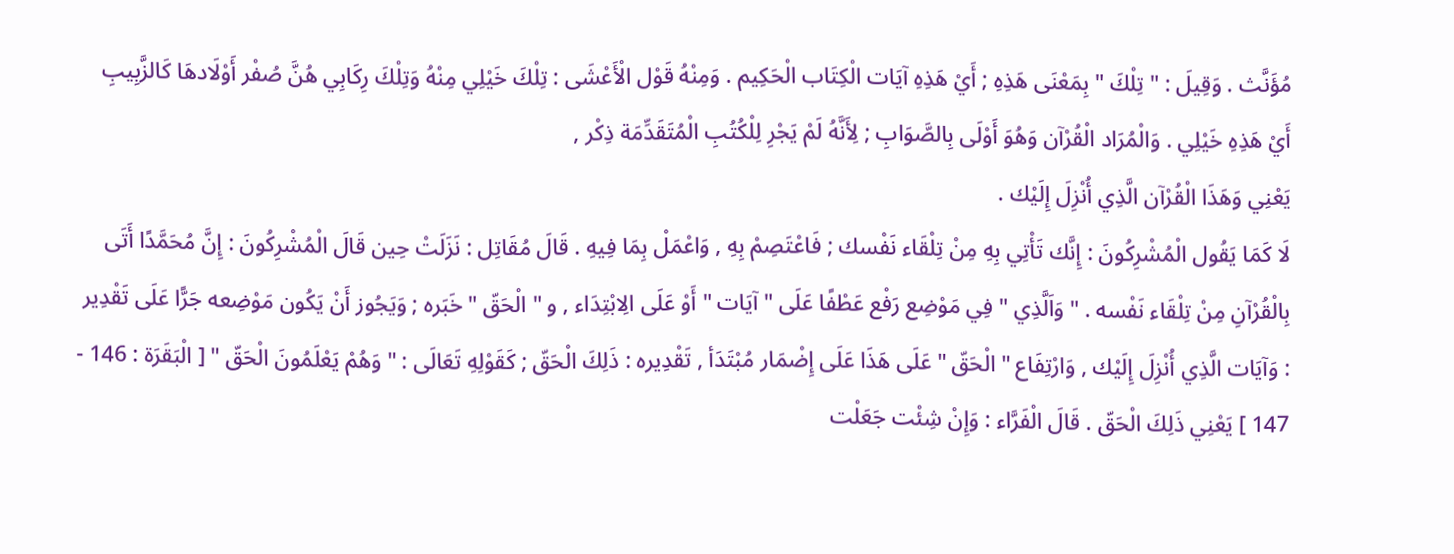مُؤَنَّث . وَقِيلَ : " تِلْكَ " بِمَعْنَى هَذِهِ ; أَيْ هَذِهِ آيَات الْكِتَاب الْحَكِيم . وَمِنْهُ قَوْل الْأَعْشَى : تِلْكَ خَيْلِي مِنْهُ وَتِلْكَ رِكَابِي هُنَّ صُفْر أَوْلَادهَا كَالزَّبِيبِ أَيْ هَذِهِ خَيْلِي . وَالْمُرَاد الْقُرْآن وَهُوَ أَوْلَى بِالصَّوَابِ ; لِأَنَّهُ لَمْ يَجْرِ لِلْكُتُبِ الْمُتَقَدِّمَة ذِكْر ,
يَعْنِي وَهَذَا الْقُرْآن الَّذِي أُنْزِلَ إِلَيْك .
لَا كَمَا يَقُول الْمُشْرِكُونَ : إِنَّك تَأْتِي بِهِ مِنْ تِلْقَاء نَفْسك ; فَاعْتَصِمْ بِهِ , وَاعْمَلْ بِمَا فِيهِ . قَالَ مُقَاتِل : نَزَلَتْ حِين قَالَ الْمُشْرِكُونَ : إِنَّ مُحَمَّدًا أَتَى بِالْقُرْآنِ مِنْ تِلْقَاء نَفْسه . " وَاَلَّذِي " فِي مَوْضِع رَفْع عَطْفًا عَلَى " آيَات " أَوْ عَلَى الِابْتِدَاء , و " الْحَقّ " خَبَره ; وَيَجُوز أَنْ يَكُون مَوْضِعه جَرًّا عَلَى تَقْدِير : وَآيَات الَّذِي أُنْزِلَ إِلَيْك , وَارْتِفَاع " الْحَقّ " عَلَى هَذَا عَلَى إِضْمَار مُبْتَدَأ , تَقْدِيره : ذَلِكَ الْحَقّ ; كَقَوْلِهِ تَعَالَى : " وَهُمْ يَعْلَمُونَ الْحَقّ " [ الْبَقَرَة : 146 - 147 ] يَعْنِي ذَلِكَ الْحَقّ . قَالَ الْفَرَّاء : وَإِنْ شِئْت جَعَلْت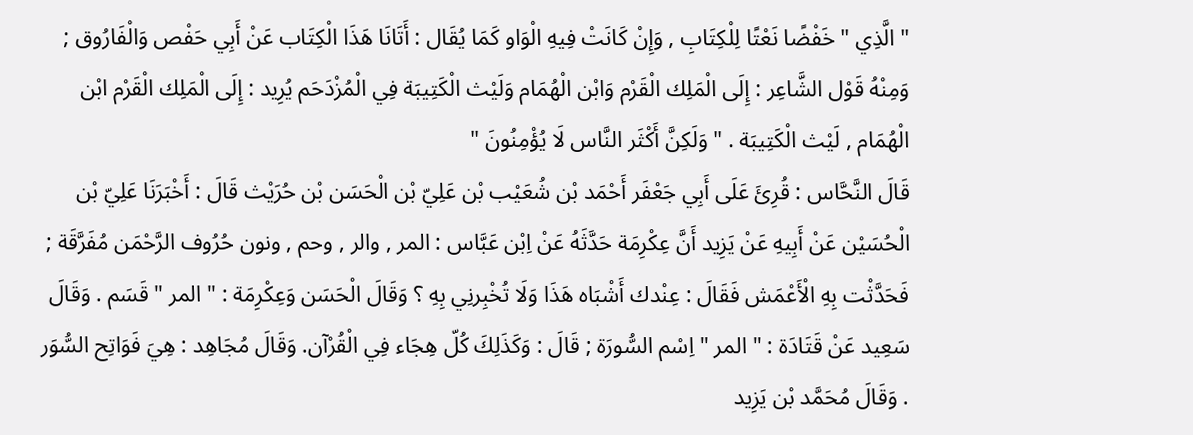" الَّذِي " خَفْضًا نَعْتًا لِلْكِتَابِ , وَإِنْ كَانَتْ فِيهِ الْوَاو كَمَا يُقَال : أَتَانَا هَذَا الْكِتَاب عَنْ أَبِي حَفْص وَالْفَارُوق ; وَمِنْهُ قَوْل الشَّاعِر : إِلَى الْمَلِك الْقَرْم وَابْن الْهُمَام وَلَيْث الْكَتِيبَة فِي الْمُزْدَحَم يُرِيد : إِلَى الْمَلِك الْقَرْم ابْن الْهُمَام , لَيْث الْكَتِيبَة . " وَلَكِنَّ أَكْثَر النَّاس لَا يُؤْمِنُونَ "
قَالَ النَّحَّاس : قُرِئَ عَلَى أَبِي جَعْفَر أَحْمَد بْن شُعَيْب بْن عَلِيّ بْن الْحَسَن بْن حُرَيْث قَالَ : أَخْبَرَنَا عَلِيّ بْن الْحُسَيْن عَنْ أَبِيهِ عَنْ يَزِيد أَنَّ عِكْرِمَة حَدَّثَهُ عَنْ اِبْن عَبَّاس : المر , والر , وحم , ونون حُرُوف الرَّحْمَن مُفَرَّقَة ; فَحَدَّثْت بِهِ الْأَعْمَش فَقَالَ : عِنْدك أَشْبَاه هَذَا وَلَا تُخْبِرنِي بِهِ ؟ وَقَالَ الْحَسَن وَعِكْرِمَة : " المر " قَسَم . وَقَالَ سَعِيد عَنْ قَتَادَة : " المر " اِسْم السُّورَة ; قَالَ : وَكَذَلِكَ كُلّ هِجَاء فِي الْقُرْآن. وَقَالَ مُجَاهِد : هِيَ فَوَاتِح السُّوَر . وَقَالَ مُحَمَّد بْن يَزِيد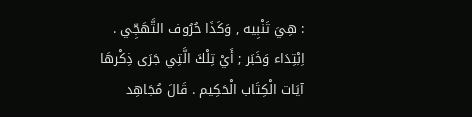: هِيَ تَنْبِيه , وَكَذَا حُرُوف التَّهَجِّي .
اِبْتِدَاء وَخَبَر ; أَيْ تِلْكَ الَّتِي جَرَى ذِكْرهَا آيَات الْكِتَاب الْحَكِيم . قَالَ مُجَاهِد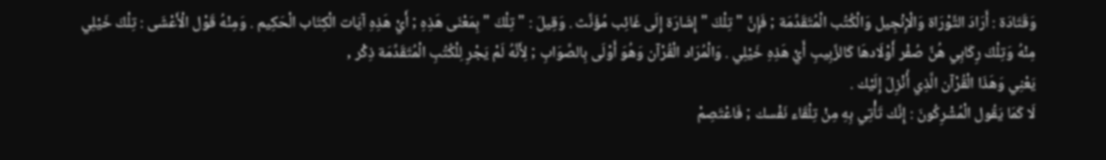وَقَتَادَة : أَرَادَ التَّوْرَاة وَالْإِنْجِيل وَالْكُتُب الْمُتَقَدِّمَة ; فَإِنَّ " تِلْكَ " إِشَارَة إِلَى غَائِب مُؤَنَّث . وَقِيلَ : " تِلْكَ " بِمَعْنَى هَذِهِ ; أَيْ هَذِهِ آيَات الْكِتَاب الْحَكِيم . وَمِنْهُ قَوْل الْأَعْشَى : تِلْكَ خَيْلِي مِنْهُ وَتِلْكَ رِكَابِي هُنَّ صُفْر أَوْلَادهَا كَالزَّبِيبِ أَيْ هَذِهِ خَيْلِي . وَالْمُرَاد الْقُرْآن وَهُوَ أَوْلَى بِالصَّوَابِ ; لِأَنَّهُ لَمْ يَجْرِ لِلْكُتُبِ الْمُتَقَدِّمَة ذِكْر ,
يَعْنِي وَهَذَا الْقُرْآن الَّذِي أُنْزِلَ إِلَيْك .
لَا كَمَا يَقُول الْمُشْرِكُونَ : إِنَّك تَأْتِي بِهِ مِنْ تِلْقَاء نَفْسك ; فَاعْتَصِمْ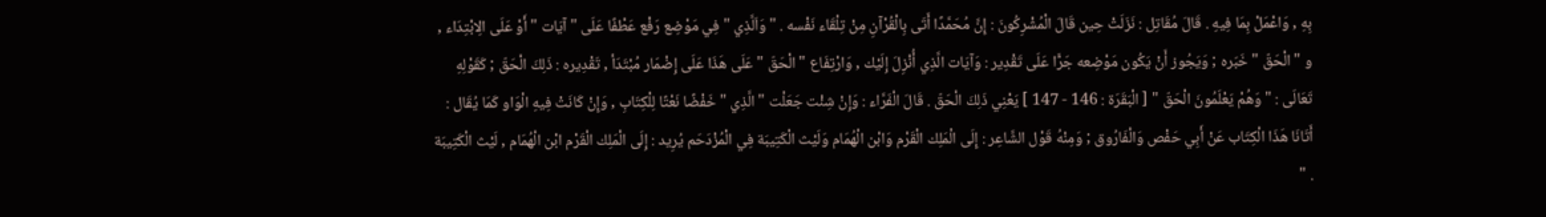بِهِ , وَاعْمَلْ بِمَا فِيهِ . قَالَ مُقَاتِل : نَزَلَتْ حِين قَالَ الْمُشْرِكُونَ : إِنَّ مُحَمَّدًا أَتَى بِالْقُرْآنِ مِنْ تِلْقَاء نَفْسه . " وَاَلَّذِي " فِي مَوْضِع رَفْع عَطْفًا عَلَى " آيَات " أَوْ عَلَى الِابْتِدَاء , و " الْحَقّ " خَبَره ; وَيَجُوز أَنْ يَكُون مَوْضِعه جَرًّا عَلَى تَقْدِير : وَآيَات الَّذِي أُنْزِلَ إِلَيْك , وَارْتِفَاع " الْحَقّ " عَلَى هَذَا عَلَى إِضْمَار مُبْتَدَأ , تَقْدِيره : ذَلِكَ الْحَقّ ; كَقَوْلِهِ تَعَالَى : " وَهُمْ يَعْلَمُونَ الْحَقّ " [ الْبَقَرَة : 146 - 147 ] يَعْنِي ذَلِكَ الْحَقّ . قَالَ الْفَرَّاء : وَإِنْ شِئْت جَعَلْت " الَّذِي " خَفْضًا نَعْتًا لِلْكِتَابِ , وَإِنْ كَانَتْ فِيهِ الْوَاو كَمَا يُقَال : أَتَانَا هَذَا الْكِتَاب عَنْ أَبِي حَفْص وَالْفَارُوق ; وَمِنْهُ قَوْل الشَّاعِر : إِلَى الْمَلِك الْقَرْم وَابْن الْهُمَام وَلَيْث الْكَتِيبَة فِي الْمُزْدَحَم يُرِيد : إِلَى الْمَلِك الْقَرْم ابْن الْهُمَام , لَيْث الْكَتِيبَة . "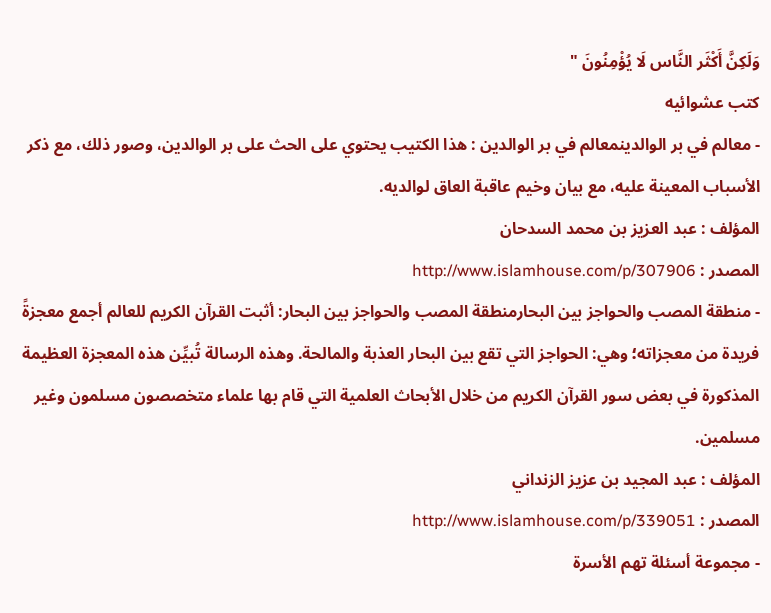وَلَكِنَّ أَكْثَر النَّاس لَا يُؤْمِنُونَ "
كتب عشوائيه
- معالم في بر الوالدينمعالم في بر الوالدين : هذا الكتيب يحتوي على الحث على بر الوالدين، وصور ذلك، مع ذكر الأسباب المعينة عليه، مع بيان وخيم عاقبة العاق لوالديه.
المؤلف : عبد العزيز بن محمد السدحان
المصدر : http://www.islamhouse.com/p/307906
- منطقة المصب والحواجز بين البحارمنطقة المصب والحواجز بين البحار: أثبت القرآن الكريم للعالم أجمع معجزةً فريدة من معجزاته؛ وهي: الحواجز التي تقع بين البحار العذبة والمالحة. وهذه الرسالة تُبيِّن هذه المعجزة العظيمة المذكورة في بعض سور القرآن الكريم من خلال الأبحاث العلمية التي قام بها علماء متخصصون مسلمون وغير مسلمين.
المؤلف : عبد المجيد بن عزيز الزنداني
المصدر : http://www.islamhouse.com/p/339051
- مجموعة أسئلة تهم الأسرة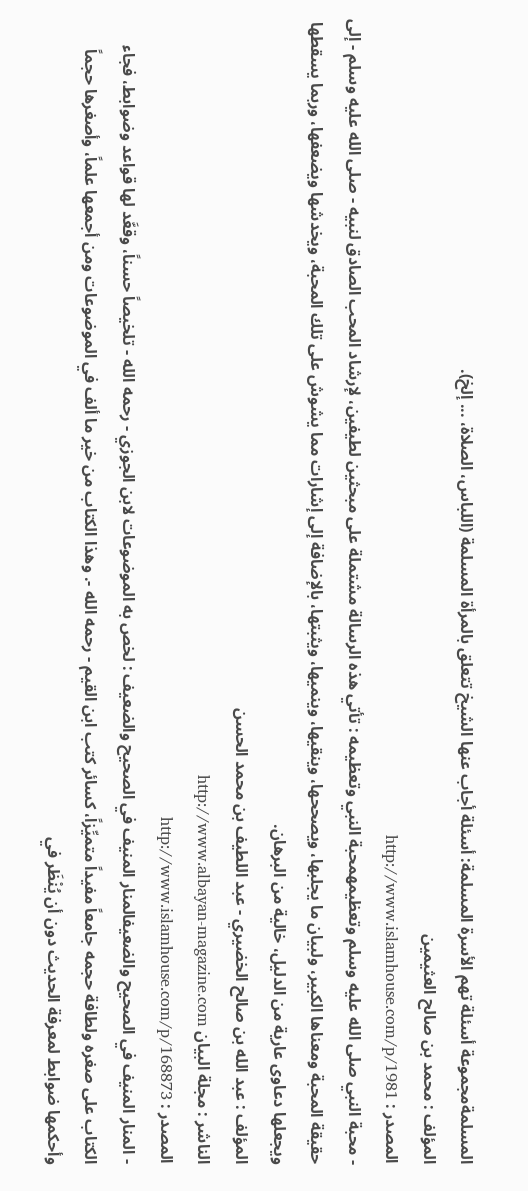المسلمةمجموعة أسئلة تهم الأسرة المسلمة: أسئلة أجاب عنها الشيخ تتعلق بالمرأة المسلمة (اللباس، الصلاة، ... إلخ).
المؤلف : محمد بن صالح العثيمين
المصدر : http://www.islamhouse.com/p/1981
- محبة النبي صلى الله عليه وسلم وتعظيمهمحبة النبي وتعظيمه : تأتي هذه الرسالة مشتملة على مبحثين لطيفين، لإرشاد المحب الصادق لنبيه - صلى الله عليه وسلم - إلى حقيقة المحبة ومعناها الكبير، ولبيان ما يجلبها، ويصححها، وينقيها، وينميها، ويثبتها، بالإضافة إلى إشارات مما يشوش على تلك المحبة، ويخدشها ويضعفها، وربما يسقطها ويجعلها دعاوى عارية من الدليل، خالية من البرهان.
المؤلف : عبد الله بن صالح الخضيري - عبد اللطيف بن محمد الحسن
الناشر : مجلة البيان http://www.albayan-magazine.com
المصدر : http://www.islamhouse.com/p/168873
- المنار المنيف في الصحيح والضعيفالمنار المنيف في الصحيح والضعيف : لخص به الموضوعات لابن الجوزي - رحمه الله - تلخيصاً حسناً، وقعَّد لها قواعد وضوابط، فجاء الكتاب على صغره ولطافة حجمه جامعاً مفيداً متميِّزاً، كسائر كتب ابن القيم - رحمه الله -. وهذا الكتاب من خير ما ألف في الموضوعات ومن أجمعها علماً، وأصغرها حجماً وأحكمها ضوابط لمعرفة الحديث دون أن يُنْظَر في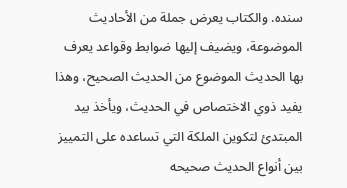سنده. والكتاب يعرض جملة من الأحاديث الموضوعة، ويضيف إليها ضوابط وقواعد يعرف بها الحديث الموضوع من الحديث الصحيح، وهذا يفيد ذوي الاختصاص في الحديث، ويأخذ بيد المبتدئ لتكوين الملكة التي تساعده على التمييز بين أنواع الحديث صحيحه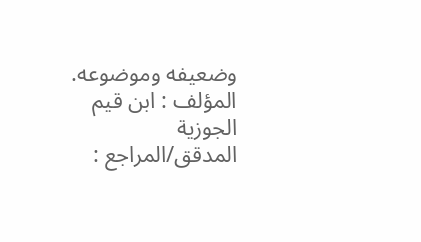وضعيفه وموضوعه.
المؤلف : ابن قيم الجوزية
المدقق/المراجع :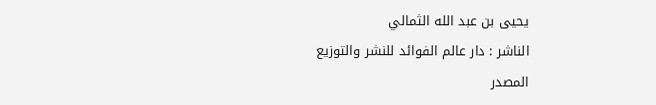يحيى بن عبد الله الثمالي
الناشر : دار عالم الفوائد للنشر والتوزيع
المصدر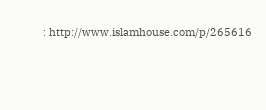: http://www.islamhouse.com/p/265616